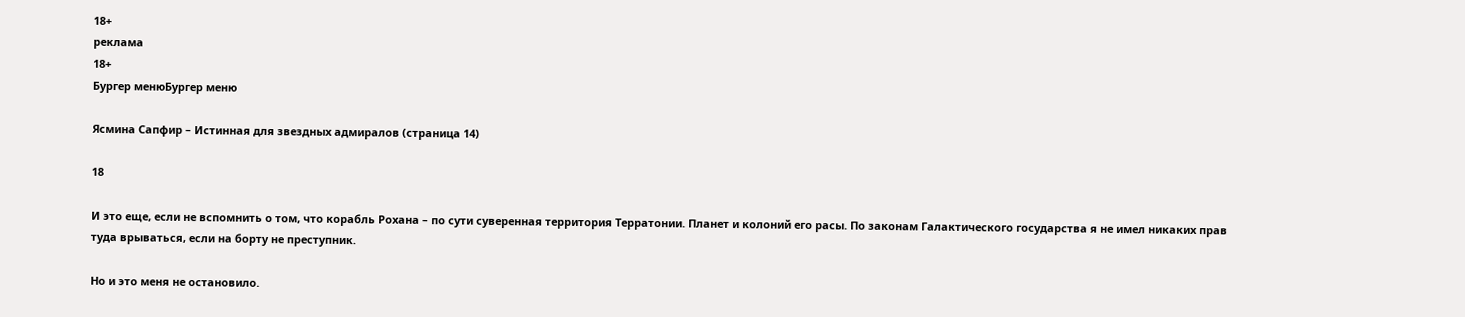18+
реклама
18+
Бургер менюБургер меню

Ясмина Сапфир – Истинная для звездных адмиралов (страница 14)

18

И это еще, если не вспомнить о том, что корабль Рохана – по сути суверенная территория Терратонии. Планет и колоний его расы. По законам Галактического государства я не имел никаких прав туда врываться, если на борту не преступник.

Но и это меня не остановило.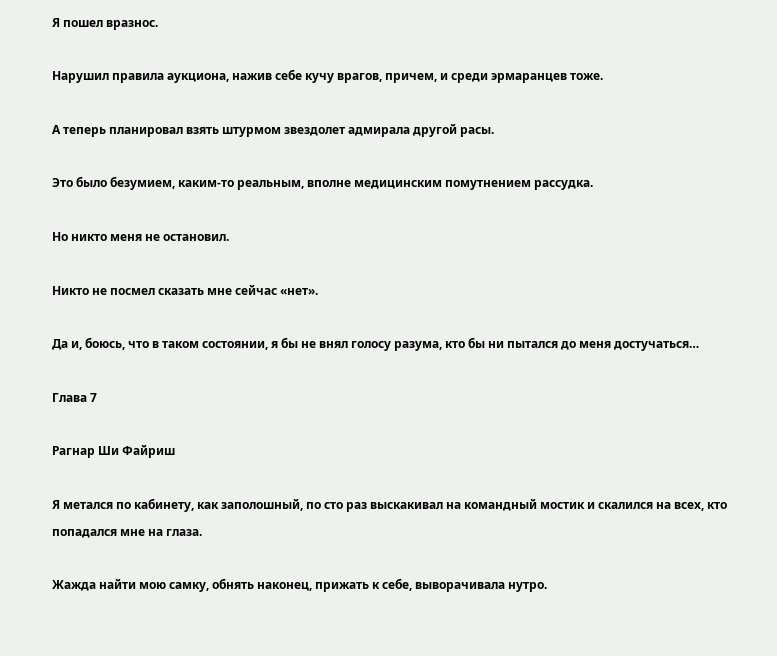Я пошел вразнос.

Нарушил правила аукциона, нажив себе кучу врагов, причем, и среди эрмаранцев тоже.

А теперь планировал взять штурмом звездолет адмирала другой расы.

Это было безумием, каким-то реальным, вполне медицинским помутнением рассудка.

Но никто меня не остановил.

Никто не посмел сказать мне сейчас «нет».

Да и, боюсь, что в таком состоянии, я бы не внял голосу разума, кто бы ни пытался до меня достучаться…

Глава 7

Рагнар Ши Файриш

Я метался по кабинету, как заполошный, по сто раз выскакивал на командный мостик и скалился на всех, кто попадался мне на глаза.

Жажда найти мою самку, обнять наконец, прижать к себе, выворачивала нутро.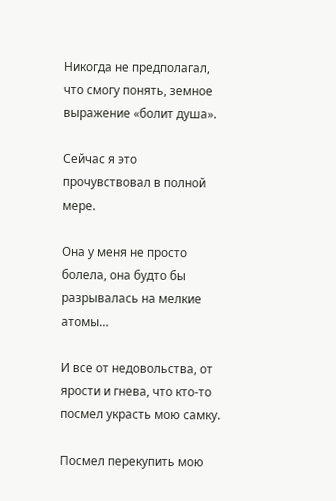Никогда не предполагал, что смогу понять, земное выражение «болит душа».

Сейчас я это прочувствовал в полной мере.

Она у меня не просто болела, она будто бы разрывалась на мелкие атомы…

И все от недовольства, от ярости и гнева, что кто-то посмел украсть мою самку.

Посмел перекупить мою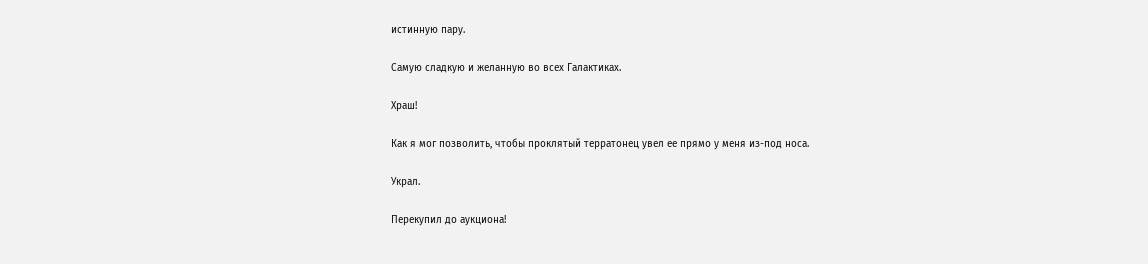истинную пару.

Самую сладкую и желанную во всех Галактиках.

Храш!

Как я мог позволить, чтобы проклятый терратонец увел ее прямо у меня из-под носа.

Украл.

Перекупил до аукциона!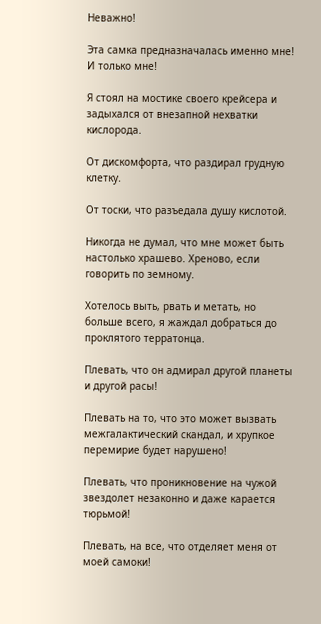Неважно!

Эта самка предназначалась именно мне! И только мне!

Я стоял на мостике своего крейсера и задыхался от внезапной нехватки кислорода.

От дискомфорта, что раздирал грудную клетку.

От тоски, что разъедала душу кислотой.

Никогда не думал, что мне может быть настолько храшево. Хреново, если говорить по земному.

Хотелось выть, рвать и метать, но больше всего, я жаждал добраться до проклятого терратонца.

Плевать, что он адмирал другой планеты и другой расы!

Плевать на то, что это может вызвать межгалактический скандал, и хрупкое перемирие будет нарушено!

Плевать, что проникновение на чужой звездолет незаконно и даже карается тюрьмой!

Плевать, на все, что отделяет меня от моей самоки!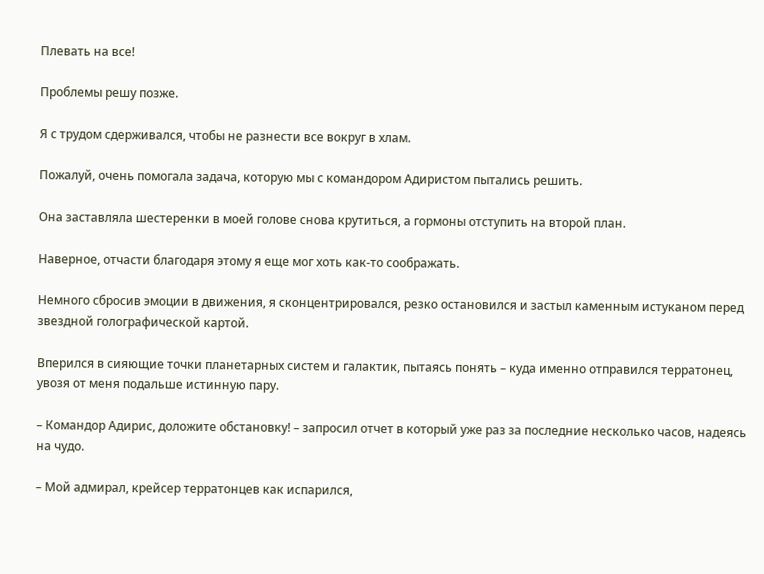Плевать на все!

Проблемы решу позже.

Я с трудом сдерживался, чтобы не разнести все вокруг в хлам.

Пожалуй, очень помогала задача, которую мы с командором Адиристом пытались решить.

Она заставляла шестеренки в моей голове снова крутиться, а гормоны отступить на второй план.

Наверное, отчасти благодаря этому я еще мог хоть как-то соображать.

Немного сбросив эмоции в движения, я сконцентрировался, резко остановился и застыл каменным истуканом перед звездной голографической картой.

Вперился в сияющие точки планетарных систем и галактик, пытаясь понять – куда именно отправился терратонец, увозя от меня подальше истинную пару.

– Командор Адирис, доложите обстановку! – запросил отчет в который уже раз за последние несколько часов, надеясь на чудо.

– Мой адмирал, крейсер терратонцев как испарился,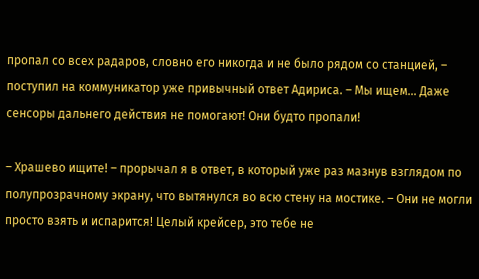пропал со всех радаров, словно его никогда и не было рядом со станцией, – поступил на коммуникатор уже привычный ответ Адириса. – Мы ищем… Даже сенсоры дальнего действия не помогают! Они будто пропали!

– Храшево ищите! – прорычал я в ответ, в который уже раз мазнув взглядом по полупрозрачному экрану, что вытянулся во всю стену на мостике. – Они не могли просто взять и испарится! Целый крейсер, это тебе не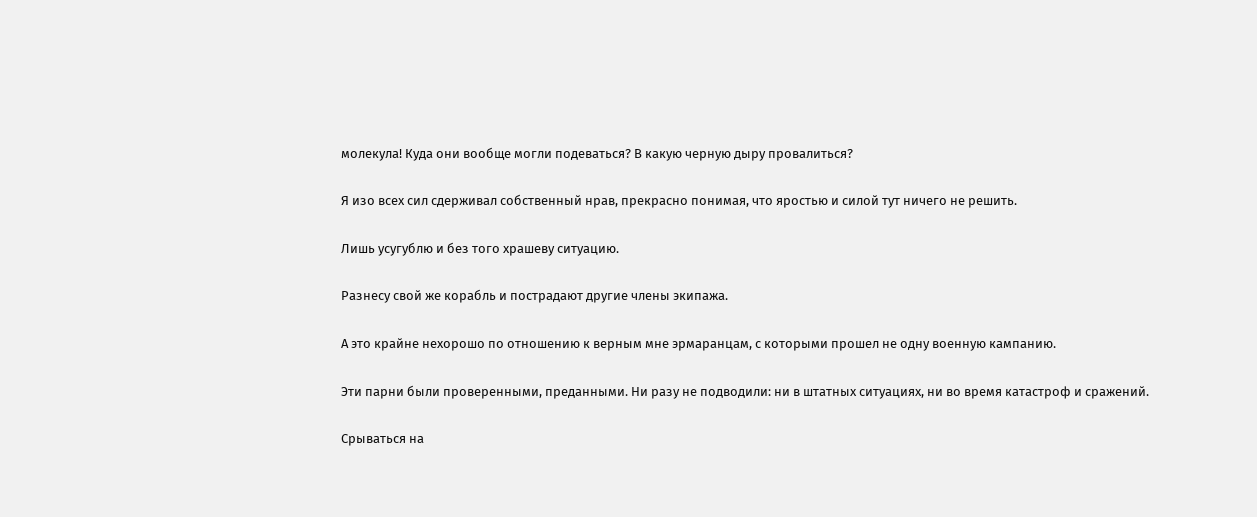молекула! Куда они вообще могли подеваться? В какую черную дыру провалиться?

Я изо всех сил сдерживал собственный нрав, прекрасно понимая, что яростью и силой тут ничего не решить.

Лишь усугублю и без того храшеву ситуацию.

Разнесу свой же корабль и пострадают другие члены экипажа.

А это крайне нехорошо по отношению к верным мне эрмаранцам, с которыми прошел не одну военную кампанию.

Эти парни были проверенными, преданными. Ни разу не подводили: ни в штатных ситуациях, ни во время катастроф и сражений.

Срываться на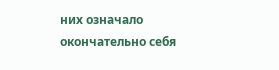них означало окончательно себя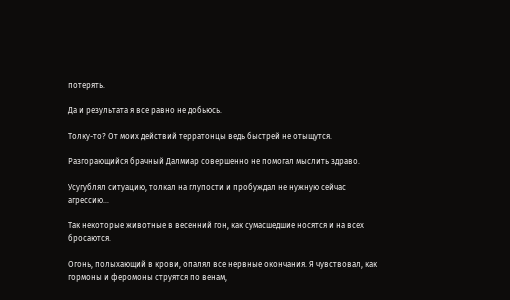потерять.

Да и результата я все равно не добьюсь.

Толку-то? От моих действий терратонцы ведь быстрей не отыщутся.

Разгорающийся брачный Далмиар совершенно не помогал мыслить здраво.

Усугублял ситуацию, толкал на глупости и пробуждал не нужную сейчас агрессию…

Так некоторые животные в весенний гон, как сумасшедшие носятся и на всех бросаются.

Огонь, полыхающий в крови, опалял все нервные окончания. Я чувствовал, как гормоны и феромоны струятся по венам,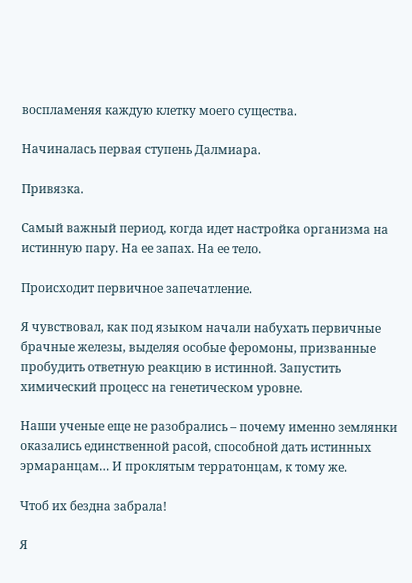воспламеняя каждую клетку моего существа.

Начиналась первая ступень Далмиара.

Привязка.

Самый важный период, когда идет настройка организма на истинную пару. На ее запах. На ее тело.

Происходит первичное запечатление.

Я чувствовал, как под языком начали набухать первичные брачные железы, выделяя особые феромоны, призванные пробудить ответную реакцию в истинной. Запустить химический процесс на генетическом уровне.

Наши ученые еще не разобрались – почему именно землянки оказались единственной расой, способной дать истинных эрмаранцам… И проклятым терратонцам, к тому же.

Чтоб их бездна забрала!

Я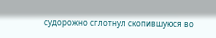судорожно сглотнул скопившуюся во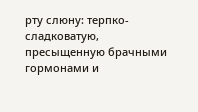рту слюну: терпко-сладковатую, пресыщенную брачными гормонами и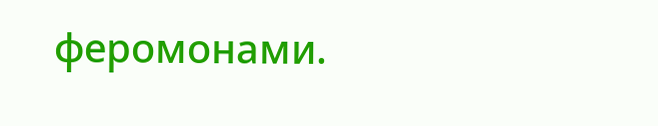феромонами.